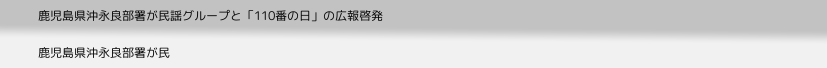鹿児島県沖永良部署が民謡グループと「110番の日」の広報啓発

鹿児島県沖永良部署が民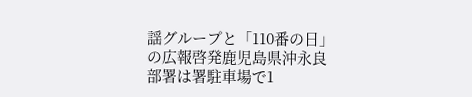謡グループと「110番の日」の広報啓発鹿児島県沖永良部署は署駐車場で1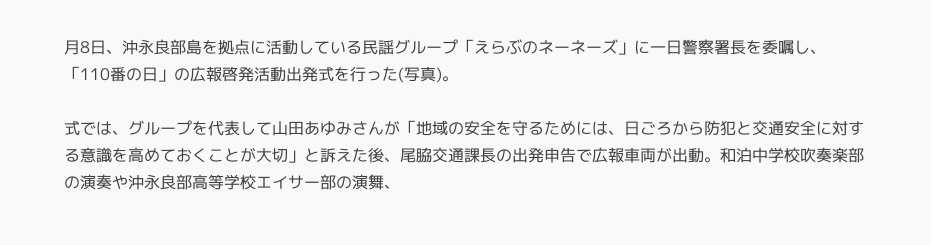月8日、沖永良部島を拠点に活動している民謡グループ「えらぶのネーネーズ」に一日警察署長を委嘱し、「110番の日」の広報啓発活動出発式を行った(写真)。

式では、グループを代表して山田あゆみさんが「地域の安全を守るためには、日ごろから防犯と交通安全に対する意識を高めておくことが大切」と訴えた後、尾脇交通課長の出発申告で広報車両が出動。和泊中学校吹奏楽部の演奏や沖永良部高等学校エイサー部の演舞、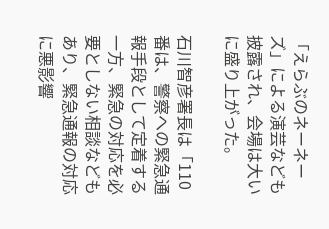「えらぶのネーネーズ」による演芸なども披露され、会場は大いに盛り上がった。

石川智彦署長は「110番は、警察への緊急通報手段として定着する一方、緊急の対応を必要としない相談などもあり、緊急通報の対応に悪影響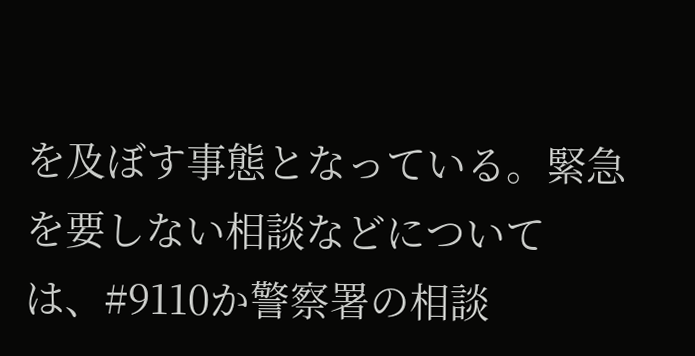を及ぼす事態となっている。緊急を要しない相談などについては、#9110か警察署の相談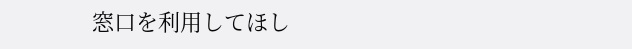窓口を利用してほし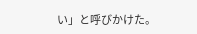い」と呼びかけた。